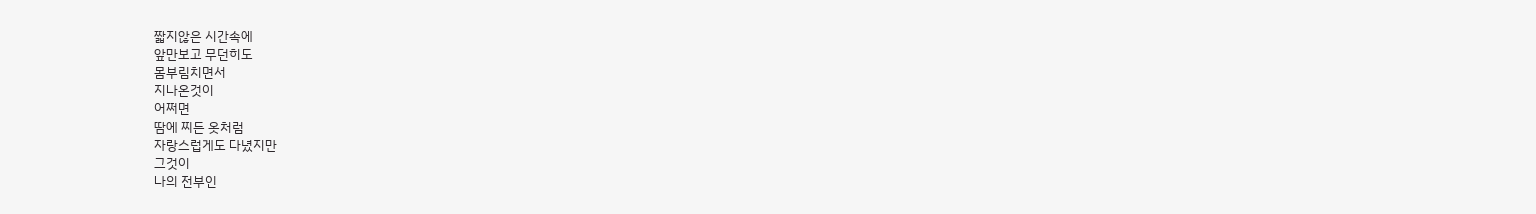짧지않은 시간속에
앞만보고 무던히도
몸부림치면서
지나온것이
어쩌면
땀에 찌든 옷처럼
자랑스럽게도 다녔지만
그것이
나의 전부인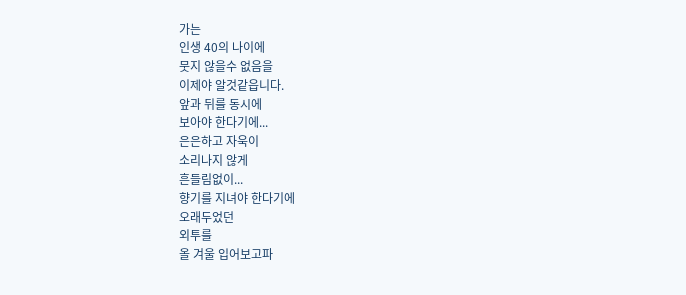가는
인생 40의 나이에
뭇지 않을수 없음을
이제야 알것같읍니다.
앞과 뒤를 동시에
보아야 한다기에...
은은하고 자욱이
소리나지 않게
흔들림없이...
향기를 지녀야 한다기에
오래두었던
외투를
올 겨울 입어보고파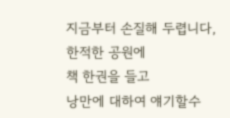지금부터 손질해 두렵니다,
한적한 공원에
책 한권을 들고
낭만에 대하여 얘기할수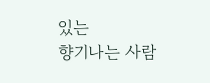있는
향기나는 사람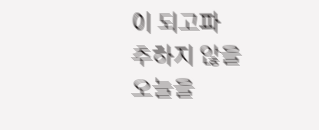이 되고파
추하지 않을
오늘을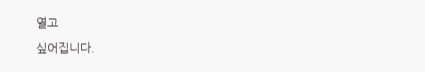열고
싶어집니다.